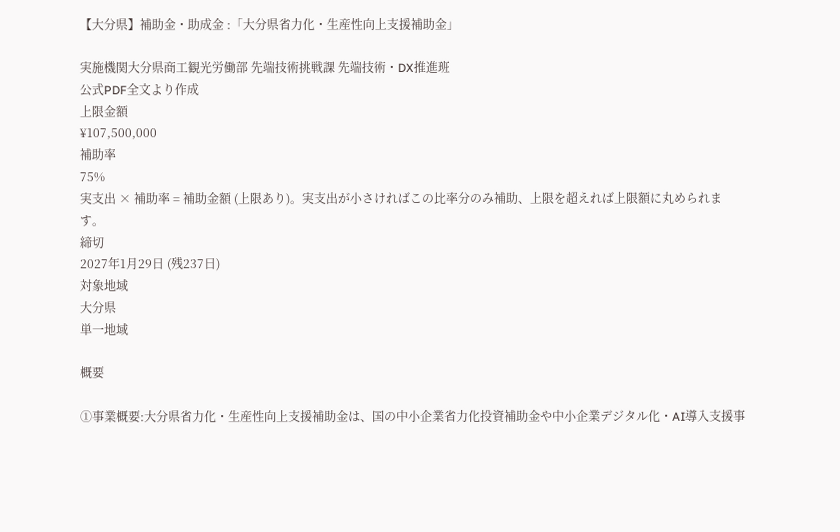【大分県】補助金・助成金 :「大分県省力化・生産性向上支援補助金」

実施機関大分県商工観光労働部 先端技術挑戦課 先端技術・DX推進班
公式PDF全文より作成
上限金額
¥107,500,000
補助率
75%
実支出 × 補助率 = 補助金額 (上限あり)。実支出が小さければこの比率分のみ補助、上限を超えれば上限額に丸められます。
締切
2027年1月29日 (残237日)
対象地域
大分県
単一地域

概要

①事業概要:大分県省力化・生産性向上支援補助金は、国の中小企業省力化投資補助金や中小企業デジタル化・AI導入支援事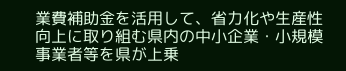業費補助金を活用して、省力化や生産性向上に取り組む県内の中小企業・小規模事業者等を県が上乗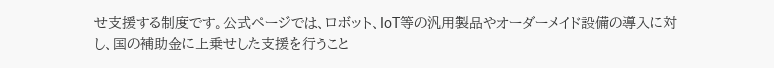せ支援する制度です。公式ページでは、ロボット、IoT等の汎用製品やオーダーメイド設備の導入に対し、国の補助金に上乗せした支援を行うこと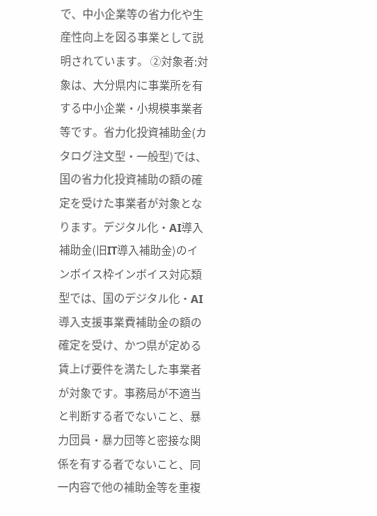で、中小企業等の省力化や生産性向上を図る事業として説明されています。 ②対象者:対象は、大分県内に事業所を有する中小企業・小規模事業者等です。省力化投資補助金(カタログ注文型・一般型)では、国の省力化投資補助の額の確定を受けた事業者が対象となります。デジタル化・AI導入補助金(旧IT導入補助金)のインボイス枠インボイス対応類型では、国のデジタル化・AI導入支援事業費補助金の額の確定を受け、かつ県が定める賃上げ要件を満たした事業者が対象です。事務局が不適当と判断する者でないこと、暴力団員・暴力団等と密接な関係を有する者でないこと、同一内容で他の補助金等を重複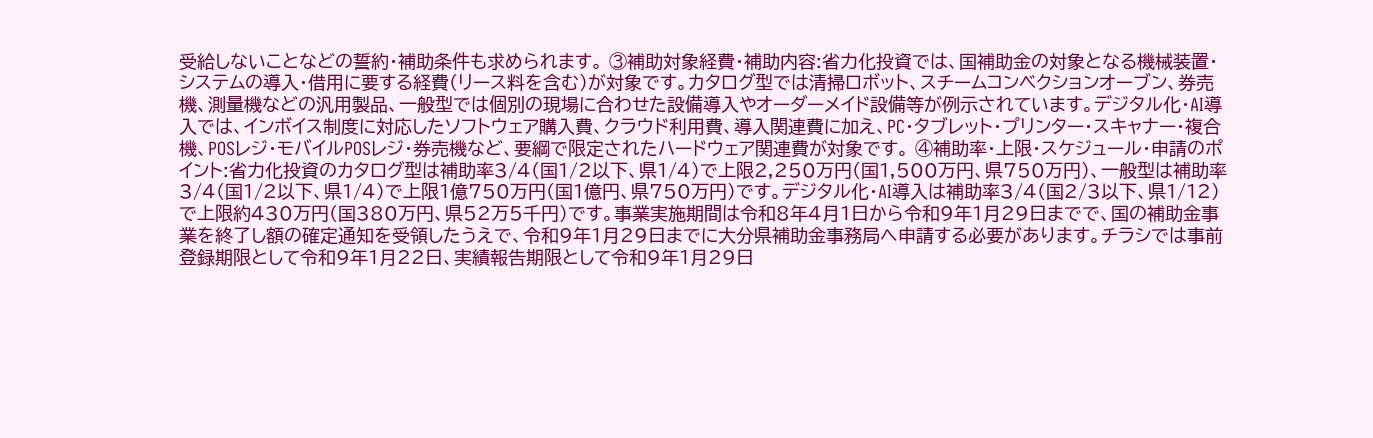受給しないことなどの誓約・補助条件も求められます。 ③補助対象経費・補助内容:省力化投資では、国補助金の対象となる機械装置・システムの導入・借用に要する経費(リース料を含む)が対象です。カタログ型では清掃ロボット、スチームコンベクションオーブン、券売機、測量機などの汎用製品、一般型では個別の現場に合わせた設備導入やオーダーメイド設備等が例示されています。デジタル化・AI導入では、インボイス制度に対応したソフトウェア購入費、クラウド利用費、導入関連費に加え、PC・タブレット・プリンター・スキャナー・複合機、POSレジ・モバイルPOSレジ・券売機など、要綱で限定されたハードウェア関連費が対象です。 ④補助率・上限・スケジュール・申請のポイント:省力化投資のカタログ型は補助率3/4(国1/2以下、県1/4)で上限2,250万円(国1,500万円、県750万円)、一般型は補助率3/4(国1/2以下、県1/4)で上限1億750万円(国1億円、県750万円)です。デジタル化・AI導入は補助率3/4(国2/3以下、県1/12)で上限約430万円(国380万円、県52万5千円)です。事業実施期間は令和8年4月1日から令和9年1月29日までで、国の補助金事業を終了し額の確定通知を受領したうえで、令和9年1月29日までに大分県補助金事務局へ申請する必要があります。チラシでは事前登録期限として令和9年1月22日、実績報告期限として令和9年1月29日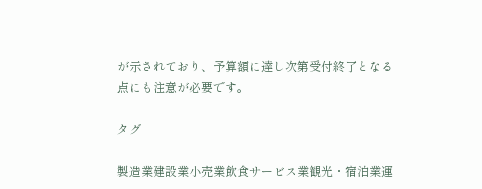が示されており、予算額に達し次第受付終了となる点にも注意が必要です。

タグ

製造業建設業小売業飲食サービス業観光・宿泊業運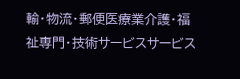輸・物流・郵便医療業介護・福祉専門・技術サービスサービス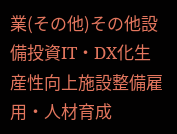業(その他)その他設備投資IT・DX化生産性向上施設整備雇用・人材育成